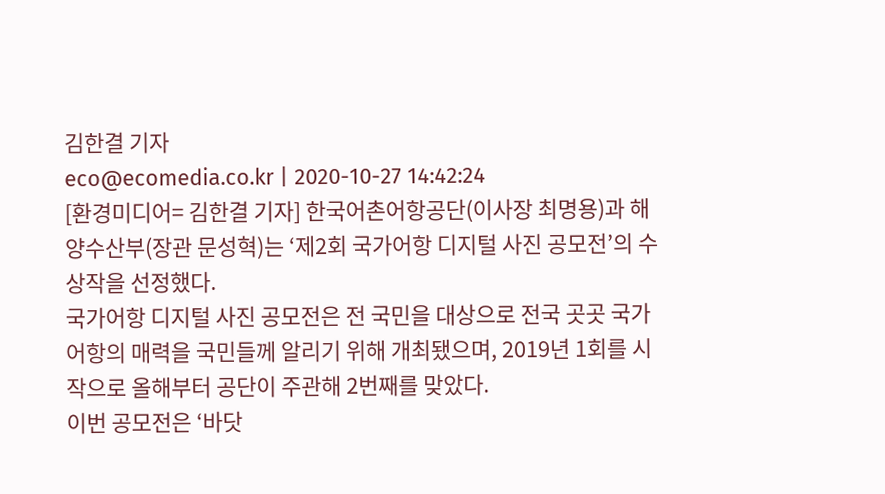김한결 기자
eco@ecomedia.co.kr | 2020-10-27 14:42:24
[환경미디어= 김한결 기자] 한국어촌어항공단(이사장 최명용)과 해양수산부(장관 문성혁)는 ‘제2회 국가어항 디지털 사진 공모전’의 수상작을 선정했다.
국가어항 디지털 사진 공모전은 전 국민을 대상으로 전국 곳곳 국가어항의 매력을 국민들께 알리기 위해 개최됐으며, 2019년 1회를 시작으로 올해부터 공단이 주관해 2번째를 맞았다.
이번 공모전은 ‘바닷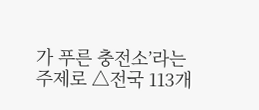가 푸른 충전소’라는 주제로 △전국 113개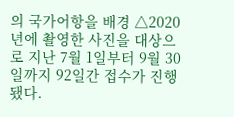의 국가어항을 배경 △2020년에 촬영한 사진을 대상으로 지난 7월 1일부터 9월 30일까지 92일간 접수가 진행됐다.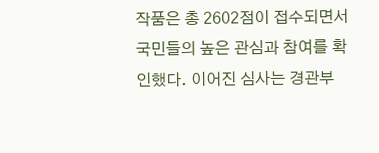작품은 총 2602점이 접수되면서 국민들의 높은 관심과 참여를 확인했다. 이어진 심사는 경관부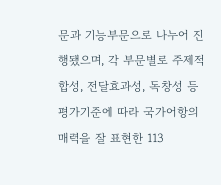문과 기능부문으로 나누어 진행됐으며, 각 부문별로 주제적합성, 전달효과성, 독창성 등 평가기준에 따라 국가어항의 매력을 잘 표현한 113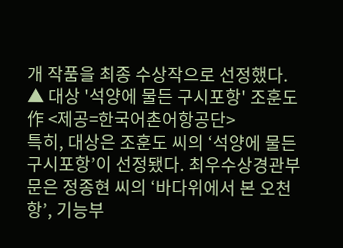개 작품을 최종 수상작으로 선정했다.
▲ 대상 '석양에 물든 구시포항' 조훈도作 <제공=한국어촌어항공단>
특히, 대상은 조훈도 씨의 ‘석양에 물든 구시포항’이 선정됐다. 최우수상경관부문은 정종현 씨의 ‘바다위에서 본 오천항’, 기능부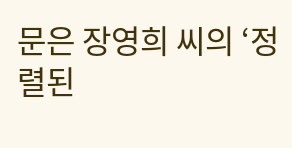문은 장영희 씨의 ‘정렬된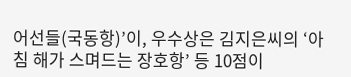어선들(국동항)’이, 우수상은 김지은씨의 ‘아침 해가 스며드는 장호항’ 등 10점이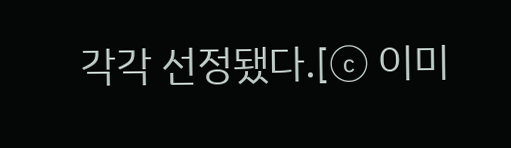각각 선정됐다.[ⓒ 이미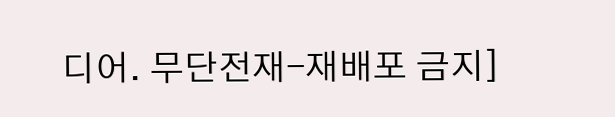디어. 무단전재-재배포 금지]